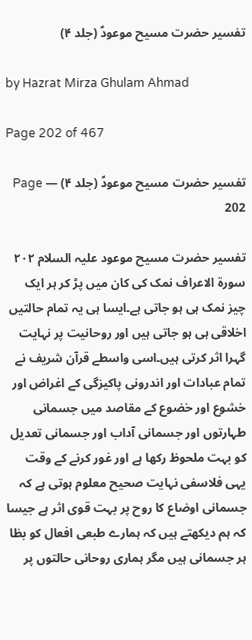تفسیر حضرت مسیح موعودؑ (جلد ۴)

by Hazrat Mirza Ghulam Ahmad

Page 202 of 467

تفسیر حضرت مسیح موعودؑ (جلد ۴) — Page 202

تفسیر حضرت مسیح موعود علیہ السلام ۲۰۲ سورة الاعراف نمک کی کان میں پڑ کر ہر ایک چیز نمک ہی ہو جاتی ہے۔ایسا ہی یہ تمام حالتیں اخلاقی ہی ہو جاتی ہیں اور روحانیت پر نہایت گہرا اثر کرتی ہیں۔اسی واسطے قرآن شریف نے تمام عبادات اور اندرونی پاکیزگی کے اغراض اور خشوع اور خضوع کے مقاصد میں جسمانی طہارتوں اور جسمانی آداب اور جسمانی تعدیل کو بہت ملحوظ رکھا ہے اور غور کرنے کے وقت یہی فلاسفی نہایت صحیح معلوم ہوتی ہے کہ جسمانی اوضاع کا روح پر بہت قوی اثر ہے جیسا کہ ہم دیکھتے ہیں کہ ہمارے طبعی افعال کو بظا ہر جسمانی ہیں مگر ہماری روحانی حالتوں پر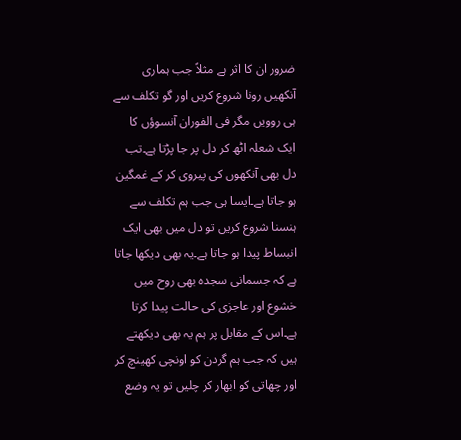ضرور ان کا اثر ہے مثلاً جب ہماری آنکھیں رونا شروع کریں اور گو تکلف سے ہی روویں مگر فی الفوران آنسوؤں کا ایک شعلہ اٹھ کر دل پر جا پڑتا ہے۔تب دل بھی آنکھوں کی پیروی کر کے غمگین ہو جاتا ہے۔ایسا ہی جب ہم تکلف سے ہنسنا شروع کریں تو دل میں بھی ایک انبساط پیدا ہو جاتا ہے۔یہ بھی دیکھا جاتا ہے کہ جسمانی سجدہ بھی روح میں خشوع اور عاجزی کی حالت پیدا کرتا ہے۔اس کے مقابل پر ہم یہ بھی دیکھتے ہیں کہ جب ہم گردن کو اونچی کھینچ کر اور چھاتی کو ابھار کر چلیں تو یہ وضع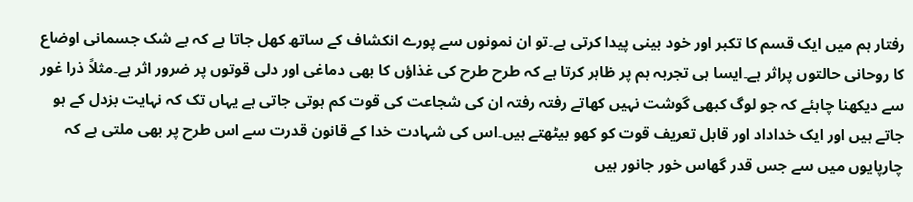رفتار ہم میں ایک قسم کا تکبر اور خود بینی پیدا کرتی ہے۔تو ان نمونوں سے پورے انکشاف کے ساتھ کھل جاتا ہے کہ بے شک جسمانی اوضاع کا روحانی حالتوں پراثر ہے۔ایسا ہی تجربہ ہم پر ظاہر کرتا ہے کہ طرح طرح کی غذاؤں کا بھی دماغی اور دلی قوتوں پر ضرور اثر ہے۔مثلاً ذرا غور سے دیکھنا چاہئے کہ جو لوگ کبھی گوشت نہیں کھاتے رفتہ رفتہ ان کی شجاعت کی قوت کم ہوتی جاتی ہے یہاں تک کہ نہایت بزدل کے ہو جاتے ہیں اور ایک خداداد اور قابل تعریف قوت کو کھو بیٹھتے ہیں۔اس کی شہادت خدا کے قانون قدرت سے اس طرح پر بھی ملتی ہے کہ چارپایوں میں سے جس قدر گھاس خور جانور ہیں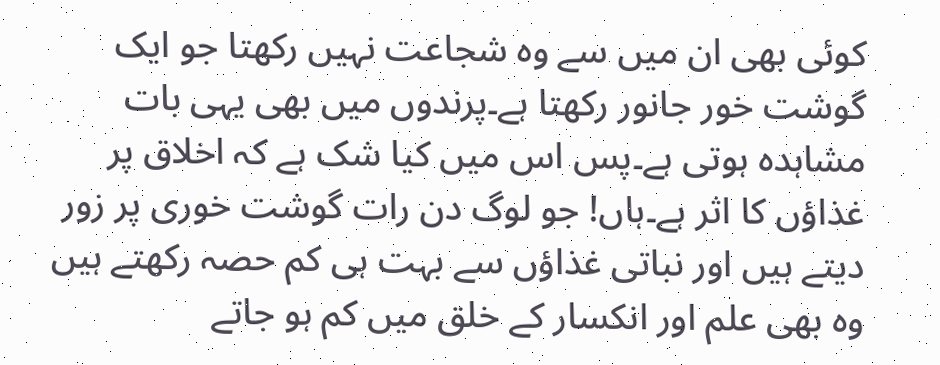کوئی بھی ان میں سے وہ شجاعت نہیں رکھتا جو ایک گوشت خور جانور رکھتا ہے۔پرندوں میں بھی یہی بات مشاہدہ ہوتی ہے۔پس اس میں کیا شک ہے کہ اخلاق پر غذاؤں کا اثر ہے۔ہاں! جو لوگ دن رات گوشت خوری پر زور دیتے ہیں اور نباتی غذاؤں سے بہت ہی کم حصہ رکھتے ہیں وہ بھی علم اور انکسار کے خلق میں کم ہو جاتے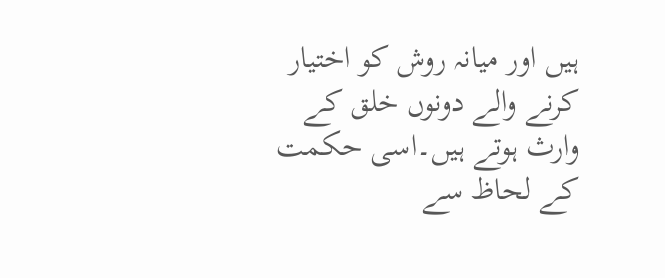ہیں اور میانہ روش کو اختیار کرنے والے دونوں خلق کے وارث ہوتے ہیں۔اسی حکمت کے لحاظ سے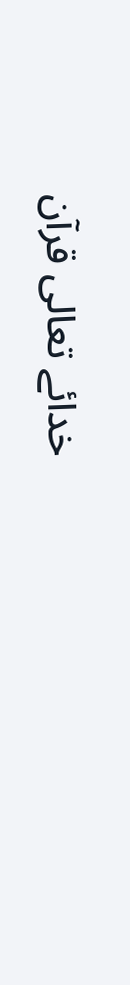خدائے تعالی قرآن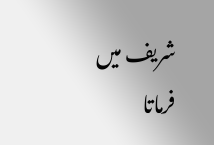شریف میں فرماتا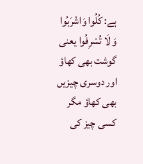ہے: كُلُوا وَاشْرَبُوا وَ لَا تُسْرِفُوا یعنی گوشت بھی کھاؤ اور دوسری چیزیں بھی کھاؤ مگر کسی چیز کی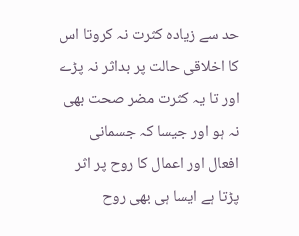حد سے زیادہ کثرت نہ کروتا اس کا اخلاقی حالت پر بداثر نہ پڑے اور تا یہ کثرت مضر صحت بھی نہ ہو اور جیسا کہ جسمانی افعال اور اعمال کا روح پر اثر پڑتا ہے ایسا ہی بھی روح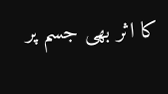کا اثر بھی جسم پر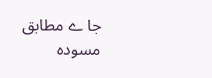جا ے مطابق مسوده